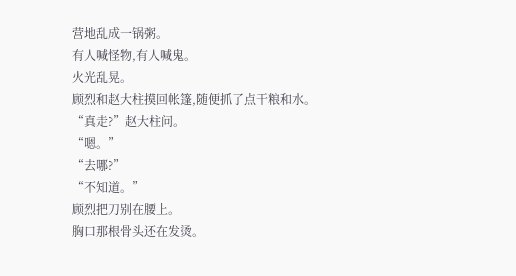营地乱成一锅粥。
有人喊怪物,有人喊鬼。
火光乱晃。
顾烈和赵大柱摸回帐篷,随便抓了点干粮和水。
“真走?”赵大柱问。
“嗯。”
“去哪?”
“不知道。”
顾烈把刀别在腰上。
胸口那根骨头还在发烫。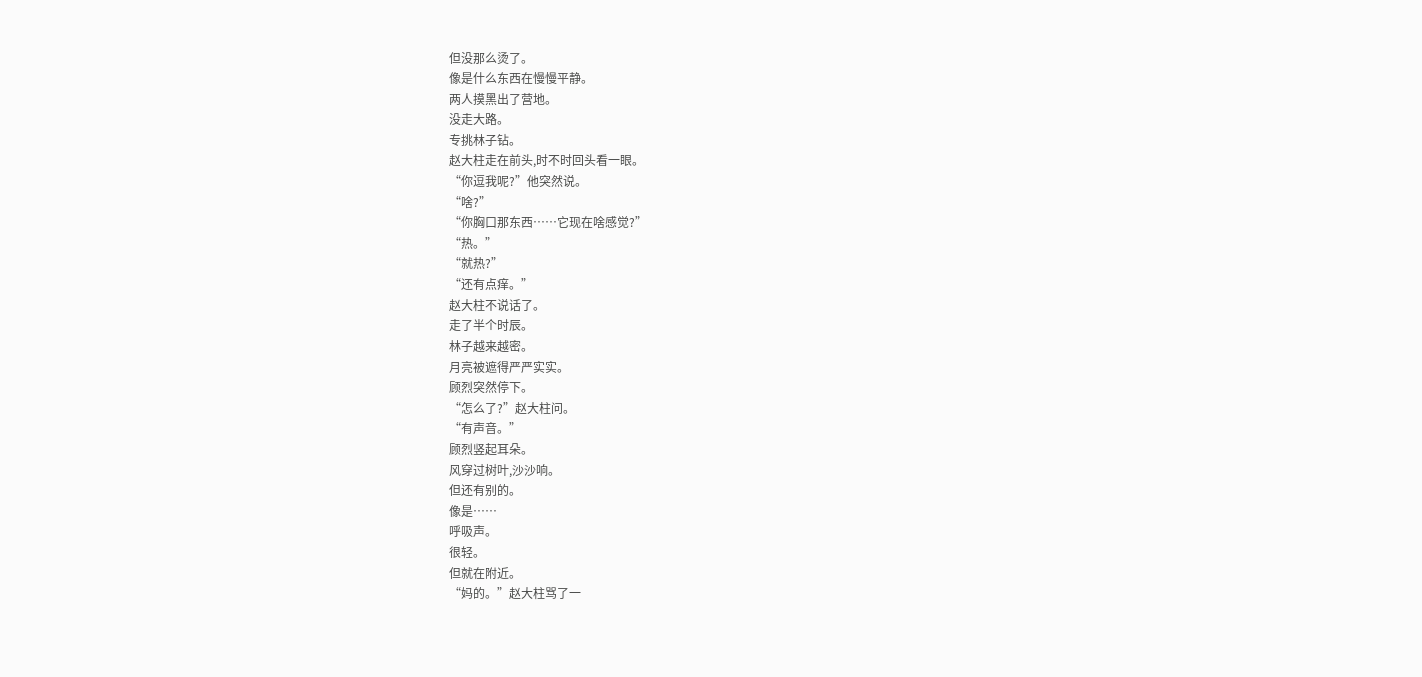但没那么烫了。
像是什么东西在慢慢平静。
两人摸黑出了营地。
没走大路。
专挑林子钻。
赵大柱走在前头,时不时回头看一眼。
“你逗我呢?”他突然说。
“啥?”
“你胸口那东西……它现在啥感觉?”
“热。”
“就热?”
“还有点痒。”
赵大柱不说话了。
走了半个时辰。
林子越来越密。
月亮被遮得严严实实。
顾烈突然停下。
“怎么了?”赵大柱问。
“有声音。”
顾烈竖起耳朵。
风穿过树叶,沙沙响。
但还有别的。
像是……
呼吸声。
很轻。
但就在附近。
“妈的。”赵大柱骂了一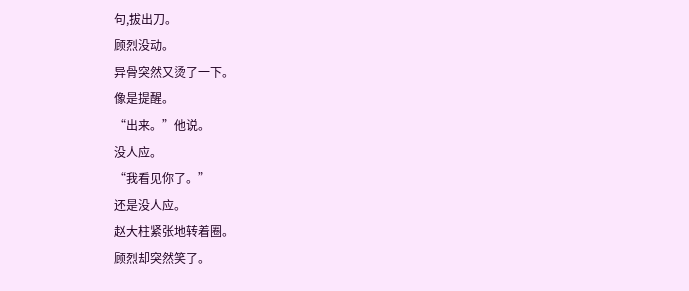句,拔出刀。
顾烈没动。
异骨突然又烫了一下。
像是提醒。
“出来。”他说。
没人应。
“我看见你了。”
还是没人应。
赵大柱紧张地转着圈。
顾烈却突然笑了。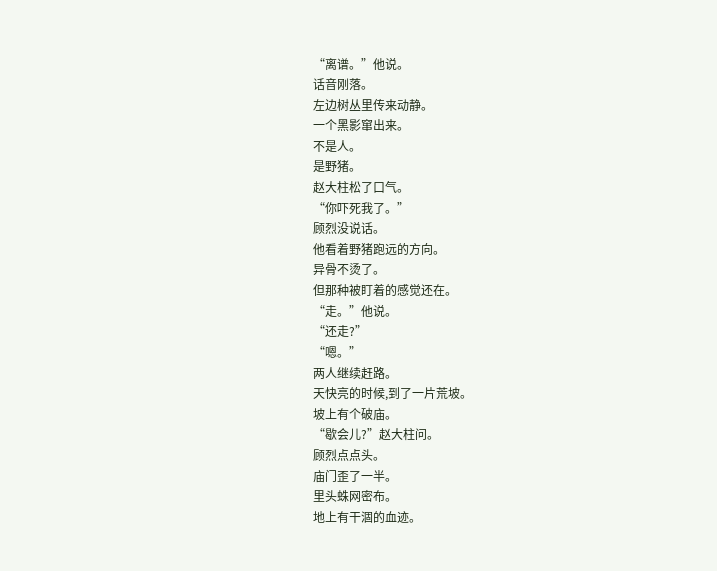“离谱。”他说。
话音刚落。
左边树丛里传来动静。
一个黑影窜出来。
不是人。
是野猪。
赵大柱松了口气。
“你吓死我了。”
顾烈没说话。
他看着野猪跑远的方向。
异骨不烫了。
但那种被盯着的感觉还在。
“走。”他说。
“还走?”
“嗯。”
两人继续赶路。
天快亮的时候,到了一片荒坡。
坡上有个破庙。
“歇会儿?”赵大柱问。
顾烈点点头。
庙门歪了一半。
里头蛛网密布。
地上有干涸的血迹。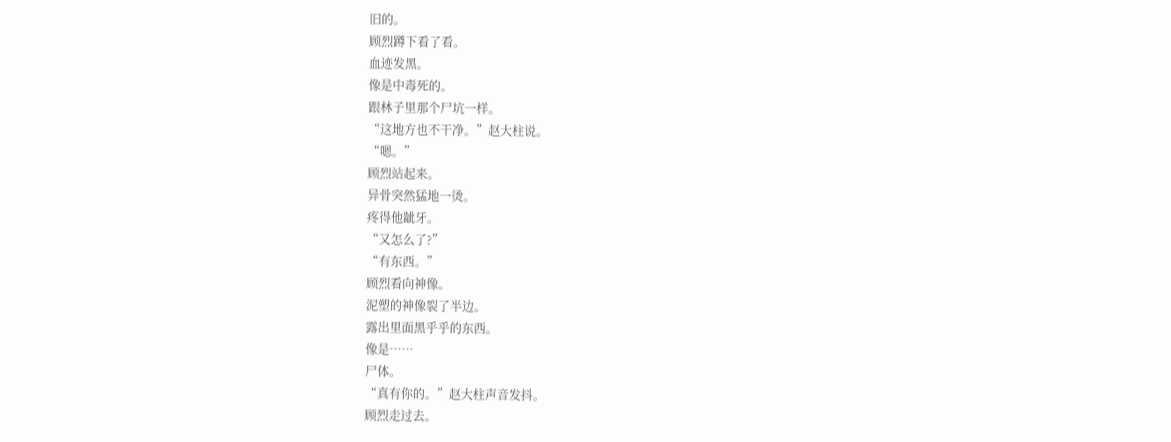旧的。
顾烈蹲下看了看。
血迹发黑。
像是中毒死的。
跟林子里那个尸坑一样。
“这地方也不干净。”赵大柱说。
“嗯。”
顾烈站起来。
异骨突然猛地一烫。
疼得他龇牙。
“又怎么了?”
“有东西。”
顾烈看向神像。
泥塑的神像裂了半边。
露出里面黑乎乎的东西。
像是……
尸体。
“真有你的。”赵大柱声音发抖。
顾烈走过去。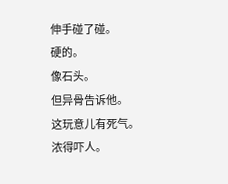伸手碰了碰。
硬的。
像石头。
但异骨告诉他。
这玩意儿有死气。
浓得吓人。